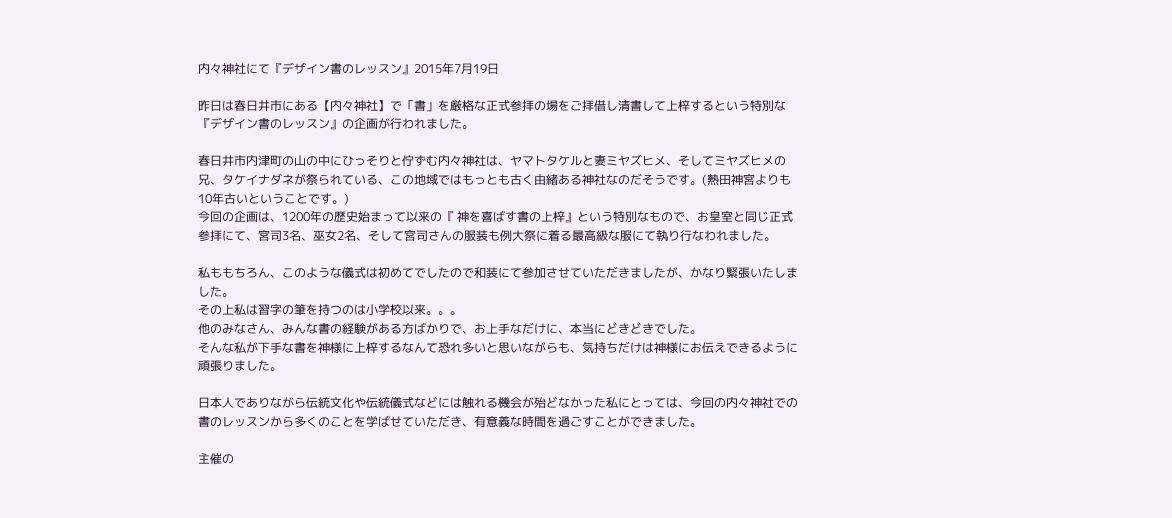内々神社にて『デザイン書のレッスン』2015年7月19日

昨日は春日井市にある【内々神社】で「書」を厳格な正式参拝の場をご拝借し清書して上梓するという特別な『デザイン書のレッスン』の企画が行われました。

春日井市内津町の山の中にひっそりと佇ずむ内々神社は、ヤマトタケルと妻ミヤズヒメ、そしてミヤズヒメの兄、タケイナダネが祭られている、この地域ではもっとも古く由緒ある神社なのだそうです。(熱田神宮よりも10年古いということです。)
今回の企画は、1200年の歴史始まって以来の『 神を喜ばす書の上梓』という特別なもので、お皇室と同じ正式参拝にて、宮司3名、巫女2名、そして宮司さんの服装も例大祭に着る最高級な服にて執り行なわれました。

私ももちろん、このような儀式は初めてでしたので和装にて参加させていただきましたが、かなり緊張いたしました。
その上私は習字の筆を持つのは小学校以来。。。
他のみなさん、みんな書の経験がある方ばかりで、お上手なだけに、本当にどきどきでした。
そんな私が下手な書を神様に上梓するなんて恐れ多いと思いながらも、気持ちだけは神様にお伝えできるように頑張りました。

日本人でありながら伝統文化や伝統儀式などには触れる機会が殆どなかった私にとっては、今回の内々神社での書のレッスンから多くのことを学ばせていただき、有意義な時間を過ごすことができました。

主催の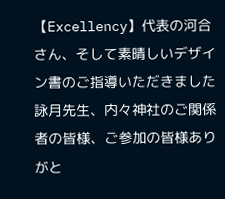【Excellency】代表の河合さん、そして素晴しいデザイン書のご指導いただきました詠月先生、内々神社のご関係者の皆様、ご参加の皆様ありがと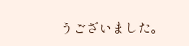うございました。